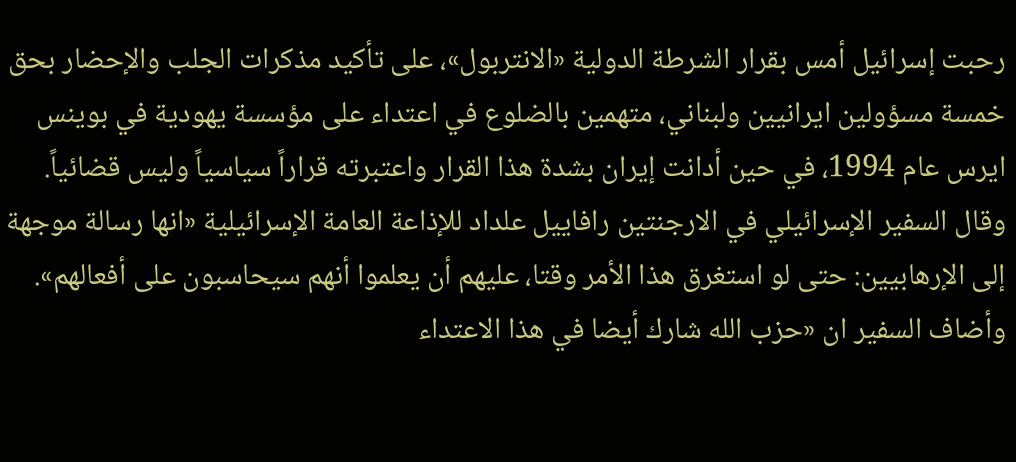رحبت إسرائيل أمس بقرار الشرطة الدولية «الانتربول»، على تأكيد مذكرات الجلب والإحضار بحق خمسة مسؤولين ايرانيين ولبناني، متهمين بالضلوع في اعتداء على مؤسسة يهودية في بوينس ايرس عام 1994، في حين أدانت إيران بشدة هذا القرار واعتبرته قراراً سياسياً وليس قضائياً.
وقال السفير الإسرائيلي في الارجنتين رافاييل علداد للإذاعة العامة الإسرائيلية «انها رسالة موجهة إلى الإرهابيين: حتى لو استغرق هذا الأمر وقتا، عليهم أن يعلموا أنهم سيحاسبون على أفعالهم».
وأضاف السفير ان «حزب الله شارك أيضا في هذا الاعتداء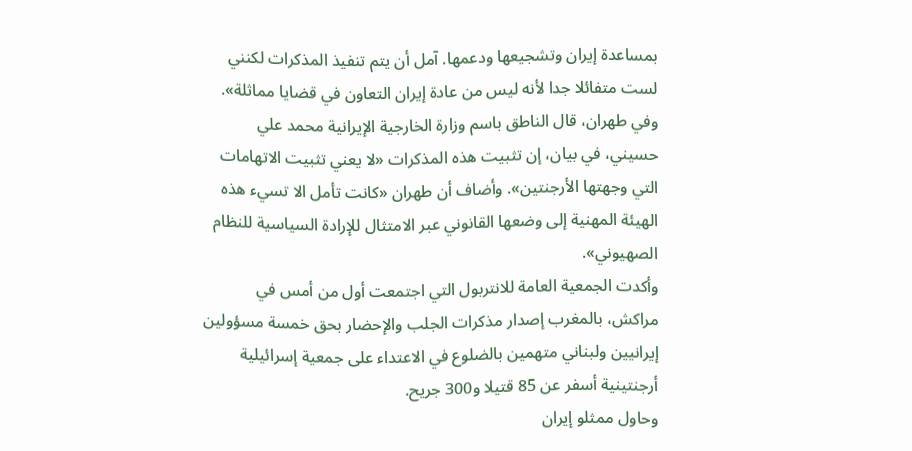بمساعدة إيران وتشجيعها ودعمها. آمل أن يتم تنفيذ المذكرات لكنني لست متفائلا جدا لأنه ليس من عادة إيران التعاون في قضايا مماثلة».
وفي طهران، قال الناطق باسم وزارة الخارجية الإيرانية محمد علي حسيني، في بيان، إن تثبيت هذه المذكرات «لا يعني تثبيت الاتهامات التي وجهتها الأرجنتين». وأضاف أن طهران «كانت تأمل الا تسيء هذه الهيئة المهنية إلى وضعها القانوني عبر الامتثال للإرادة السياسية للنظام الصهيوني».
وأكدت الجمعية العامة للانتربول التي اجتمعت أول من أمس في مراكش، بالمغرب إصدار مذكرات الجلب والإحضار بحق خمسة مسؤولين إيرانيين ولبناني متهمين بالضلوع في الاعتداء على جمعية إسرائيلية أرجنتينية أسفر عن 85 قتيلا و300 جريح.
وحاول ممثلو إيران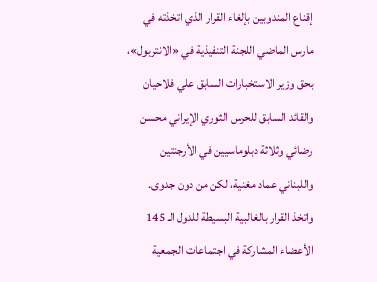إقناع المندوبين بإلغاء القرار الذي اتخذته في مارس الماضي اللجنة التنفيذية في «الانتربول»، بحق وزير الاستخبارات السابق علي فلاحيان والقائد السابق للحرس الثوري الإيراني محسن رضائي وثلاثة دبلوماسيين في الأرجنتين واللبناني عماد مغنية، لكن من دون جدوى.
واتخذ القرار بالغالبية البسيطة للدول الـ 145 الأعضاء المشاركة في اجتماعات الجمعية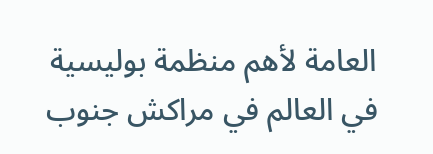العامة لأهم منظمة بوليسية في العالم في مراكش جنوب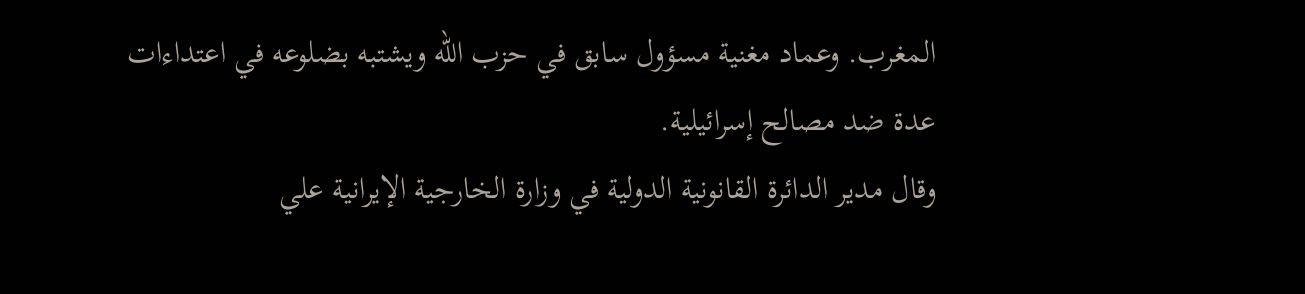المغرب. وعماد مغنية مسؤول سابق في حزب الله ويشتبه بضلوعه في اعتداءات عدة ضد مصالح إسرائيلية.
وقال مدير الدائرة القانونية الدولية في وزارة الخارجية الإيرانية علي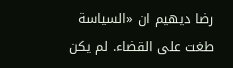رضا ديهيم ان «السياسة طغت على القضاء. لم يكن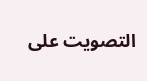التصويت على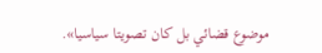موضوع قضائي بل كان تصويتا سياسيا».